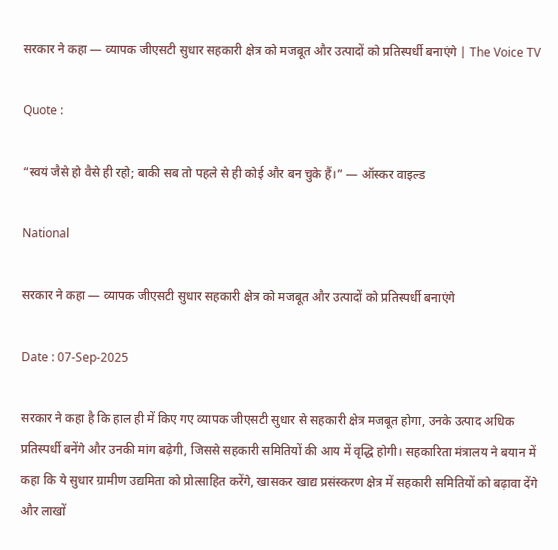सरकार ने कहा — व्यापक जीएसटी सुधार सहकारी क्षेत्र को मजबूत और उत्पादों को प्रतिस्पर्धी बनाएंगे | The Voice TV

Quote :

“स्वयं जैसे हो वैसे ही रहो; बाकी सब तो पहले से ही कोई और बन चुके हैं।” ― ऑस्कर वाइल्ड

National

सरकार ने कहा — व्यापक जीएसटी सुधार सहकारी क्षेत्र को मजबूत और उत्पादों को प्रतिस्पर्धी बनाएंगे

Date : 07-Sep-2025

सरकार ने कहा है कि हाल ही में किए गए व्यापक जीएसटी सुधार से सहकारी क्षेत्र मजबूत होगा, उनके उत्पाद अधिक प्रतिस्पर्धी बनेंगे और उनकी मांग बढ़ेगी, जिससे सहकारी समितियों की आय में वृद्धि होगी। सहकारिता मंत्रालय ने बयान में कहा कि ये सुधार ग्रामीण उद्यमिता को प्रोत्साहित करेंगे, खासकर खाद्य प्रसंस्करण क्षेत्र में सहकारी समितियों को बढ़ावा देंगे और लाखों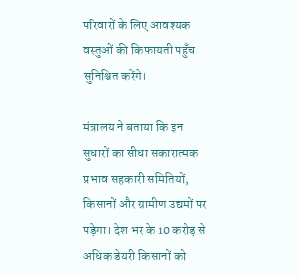परिवारों के लिए आवश्यक वस्तुओं की किफायती पहुँच सुनिश्चित करेंगे।

मंत्रालय ने बताया कि इन सुधारों का सीधा सकारात्मक प्रभाव सहकारी समितियों, किसानों और ग्रामीण उद्यमों पर पड़ेगा। देश भर के 10 करोड़ से अधिक डेयरी किसानों को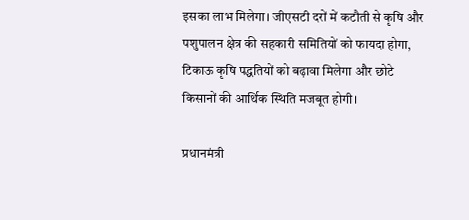इसका लाभ मिलेगा। जीएसटी दरों में कटौती से कृषि और पशुपालन क्षेत्र की सहकारी समितियों को फायदा होगा, टिकाऊ कृषि पद्धतियों को बढ़ावा मिलेगा और छोटे किसानों की आर्थिक स्थिति मजबूत होगी।

प्रधानमंत्री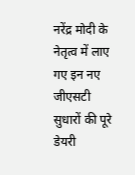नरेंद्र मोदी के नेतृत्व में लाए गए इन नए जीएसटी सुधारों की पूरे डेयरी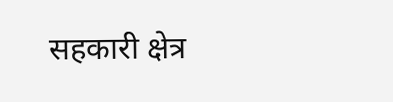सहकारी क्षेत्र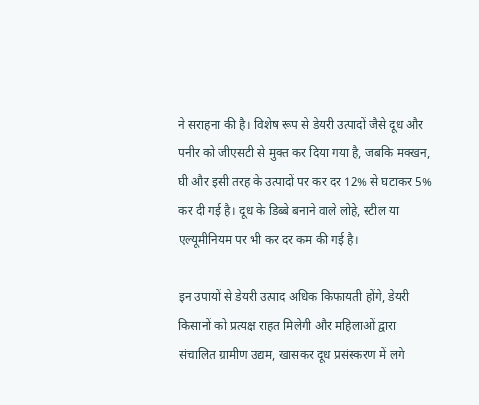ने सराहना की है। विशेष रूप से डेयरी उत्पादों जैसे दूध और पनीर को जीएसटी से मुक्त कर दिया गया है, जबकि मक्खन, घी और इसी तरह के उत्पादों पर कर दर 12% से घटाकर 5% कर दी गई है। दूध के डिब्बे बनाने वाले लोहे, स्टील या एल्यूमीनियम पर भी कर दर कम की गई है।

इन उपायों से डेयरी उत्पाद अधिक किफायती होंगे, डेयरी किसानों को प्रत्यक्ष राहत मिलेगी और महिलाओं द्वारा संचालित ग्रामीण उद्यम, खासकर दूध प्रसंस्करण में लगे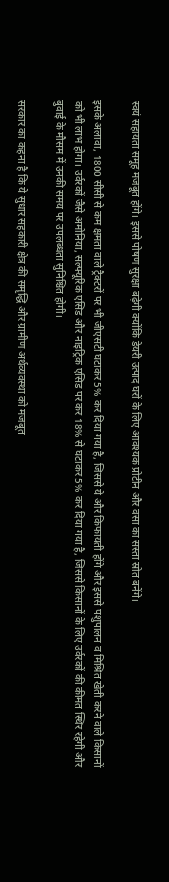स्वयं सहायता समूह मजबूत होंगे। इससे पोषण सुरक्षा बढ़ेगी क्योंकि डेयरी उत्पाद घरों के लिए आवश्यक प्रोटीन और वसा का सस्ता स्रोत बनेंगे।

इसके अलावा, 1800 सीसी से कम क्षमता वाले ट्रैक्टरों पर भी जीएसटी घटाकर 5% कर दिया गया है, जिससे ये और किफायती होंगे और इससे पशुपालन व मिश्रित खेती करने वाले किसानों को भी लाभ होगा। उर्वरकों जैसे अमोनिया, सल्फ्यूरिक एसिड और नाइट्रिक एसिड पर कर 18% से घटाकर 5% कर दिया गया है, जिससे किसानों के लिए उर्वरकों की कीमत स्थिर रहेगी और बुवाई के मौसम में उनकी समय पर उपलब्धता सुनिश्चित होगी।

सरकार का कहना है कि ये सुधार सहकारी क्षेत्र की समृद्धि और ग्रामीण अर्थव्यवस्था को मजबूत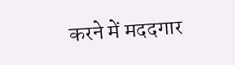करने में मददगार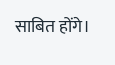साबित होंगे।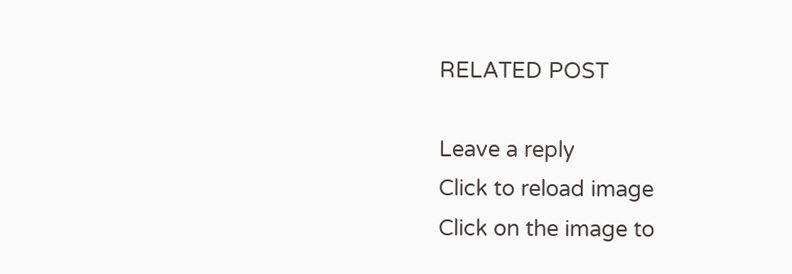RELATED POST

Leave a reply
Click to reload image
Click on the image to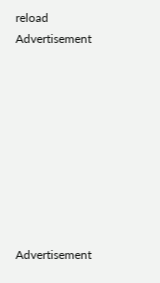reload
Advertisement









Advertisement